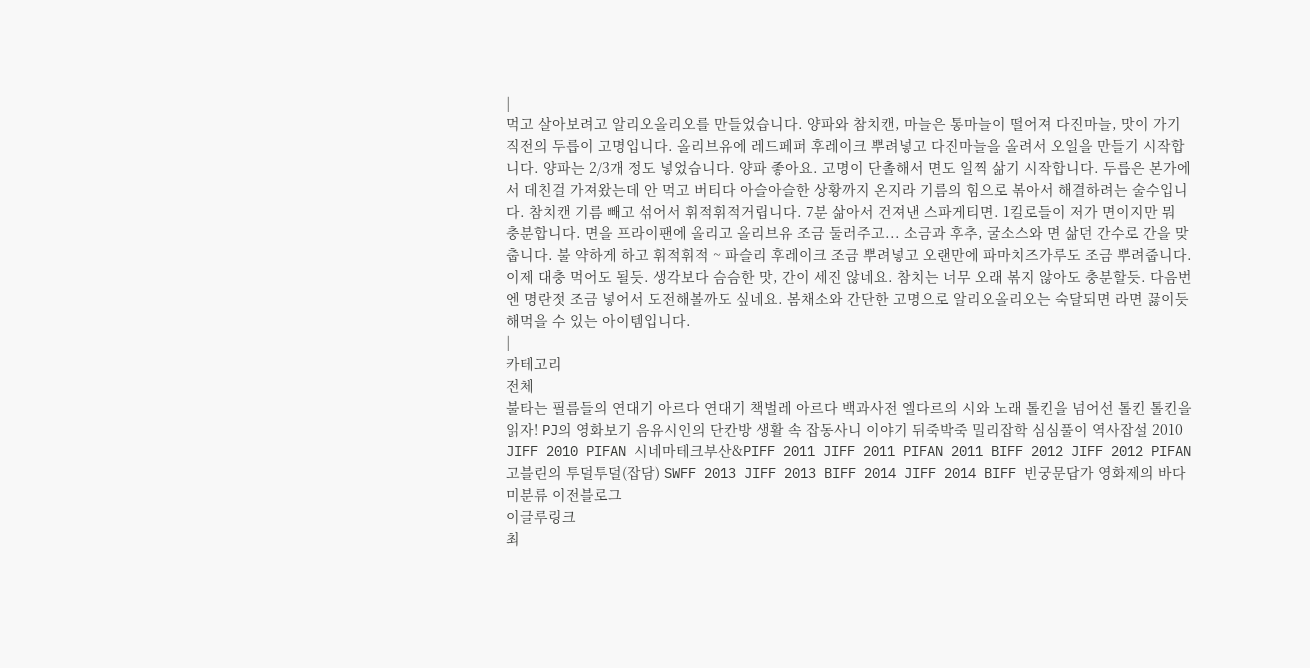|
먹고 살아보려고 알리오올리오를 만들었습니다. 양파와 참치캔, 마늘은 통마늘이 떨어져 다진마늘, 맛이 가기 직전의 두릅이 고명입니다. 올리브유에 레드페퍼 후레이크 뿌려넣고 다진마늘을 올려서 오일을 만들기 시작합니다. 양파는 2/3개 정도 넣었습니다. 양파 좋아요. 고명이 단촐해서 면도 일찍 삶기 시작합니다. 두릅은 본가에서 데친걸 가져왔는데 안 먹고 버티다 아슬아슬한 상황까지 온지라 기름의 힘으로 볶아서 해결하려는 술수입니다. 참치캔 기름 빼고 섞어서 휘적휘적거립니다. 7분 삶아서 건져낸 스파게티면. 1킬로들이 저가 면이지만 뭐 충분합니다. 면을 프라이팬에 올리고 올리브유 조금 둘러주고... 소금과 후추, 굴소스와 면 삶던 간수로 간을 맞춥니다. 불 약하게 하고 휘적휘적 ~ 파슬리 후레이크 조금 뿌려넣고 오랜만에 파마치즈가루도 조금 뿌려줍니다. 이제 대충 먹어도 될듯. 생각보다 슴슴한 맛, 간이 세진 않네요. 참치는 너무 오래 볶지 않아도 충분할듯. 다음번엔 명란젓 조금 넣어서 도전해볼까도 싶네요. 봄채소와 간단한 고명으로 알리오올리오는 숙달되면 라면 끓이듯 해먹을 수 있는 아이템입니다.
|
카테고리
전체
불타는 필름들의 연대기 아르다 연대기 책벌레 아르다 백과사전 엘다르의 시와 노래 톨킨을 넘어선 톨킨 톨킨을 읽자! PJ의 영화보기 음유시인의 단칸방 생활 속 잡동사니 이야기 뒤죽박죽 밀리잡학 심심풀이 역사잡설 2010 JIFF 2010 PIFAN 시네마테크부산&PIFF 2011 JIFF 2011 PIFAN 2011 BIFF 2012 JIFF 2012 PIFAN 고블린의 투덜투덜(잡담) SWFF 2013 JIFF 2013 BIFF 2014 JIFF 2014 BIFF 빈궁문답가 영화제의 바다 미분류 이전블로그
이글루링크
최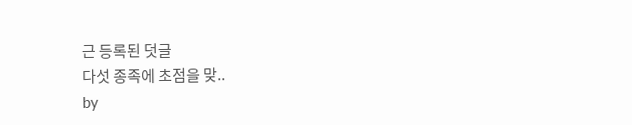근 등록된 덧글
다섯 종족에 초점을 맞..
by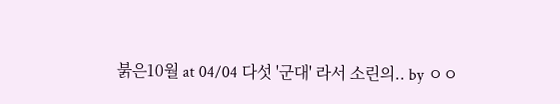붉은10월 at 04/04 다섯 '군대' 라서 소린의.. by ㅇㅇ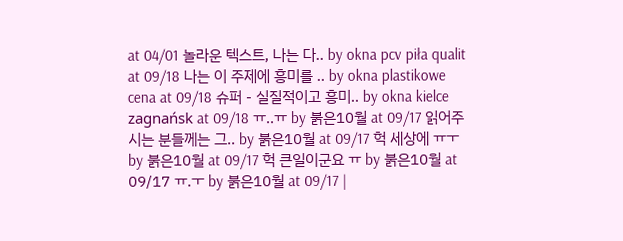at 04/01 놀라운 텍스트, 나는 다.. by okna pcv piła qualit at 09/18 나는 이 주제에 흥미를 .. by okna plastikowe cena at 09/18 슈퍼 - 실질적이고 흥미.. by okna kielce zagnańsk at 09/18 ㅠ..ㅠ by 붉은10월 at 09/17 읽어주시는 분들께는 그.. by 붉은10월 at 09/17 헉 세상에 ㅠㅜ by 붉은10월 at 09/17 헉 큰일이군요 ㅠ by 붉은10월 at 09/17 ㅠ.ㅜ by 붉은10월 at 09/17 |